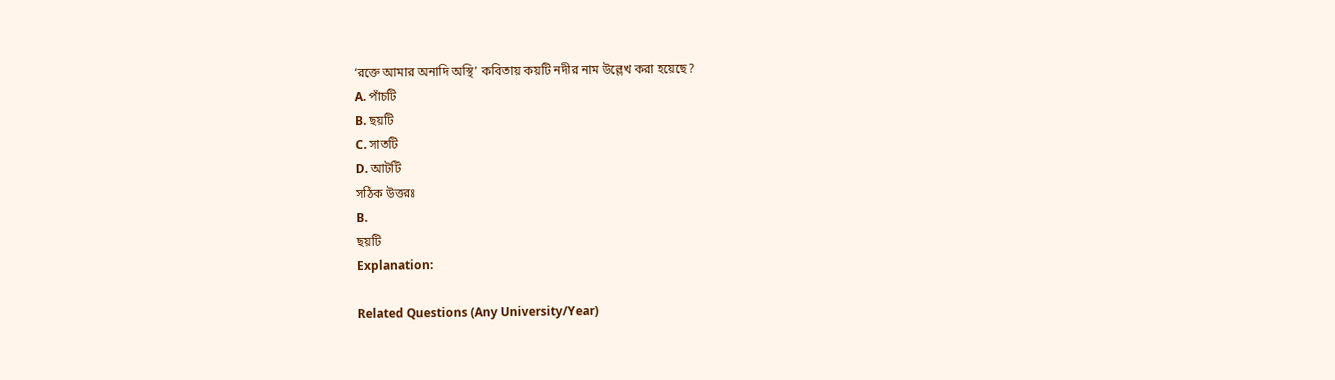‘রক্তে আমার অনাদি অস্থি’ কবিতায় কয়টি নদীর নাম উল্লেখ করা হয়েছে?
A. পাঁচটি
B. ছয়টি
C. সাতটি
D. আটটি
সঠিক উত্তরঃ
B.
ছয়টি
Explanation:

Related Questions (Any University/Year)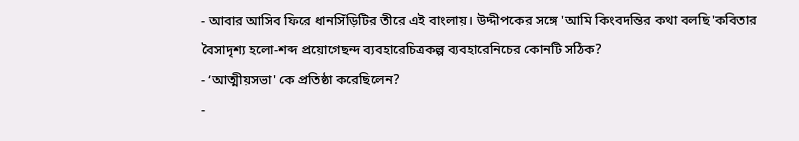- আবার আসিব ফিরে ধানসিঁড়িটির তীরে এই বাংলায়। উদ্দীপকের সঙ্গে 'আমি কিংবদন্তির কথা বলছি'কবিতার বৈসাদৃশ্য হলো-শব্দ প্রয়োগেছন্দ ব্যবহারেচিত্রকল্প ব্যবহারেনিচের কোনটি সঠিক?
- ‘আত্মীয়সভা' কে প্রতিষ্ঠা করেছিলেন?
-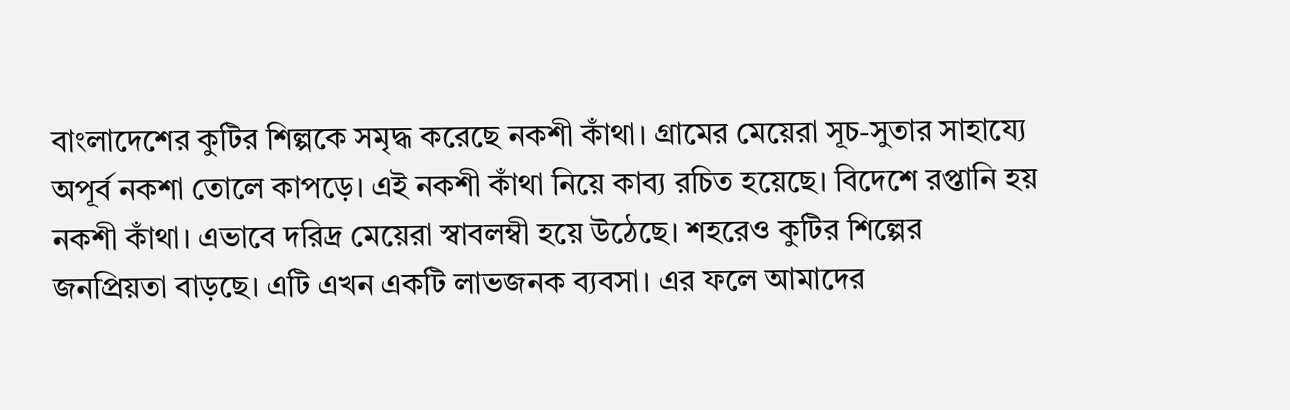বাংলাদেশের কুটির শিল্পকে সমৃদ্ধ করেছে নকশী কাঁথা। গ্রামের মেয়েরা সূচ-সুতার সাহায্যে অপূর্ব নকশা তোলে কাপড়ে। এই নকশী কাঁথা নিয়ে কাব্য রচিত হয়েছে। বিদেশে রপ্তানি হয় নকশী কাঁথা। এভাবে দরিদ্র মেয়েরা স্বাবলম্বী হয়ে উঠেছে। শহরেও কুটির শিল্পের জনপ্রিয়তা বাড়ছে। এটি এখন একটি লাভজনক ব্যবসা। এর ফলে আমাদের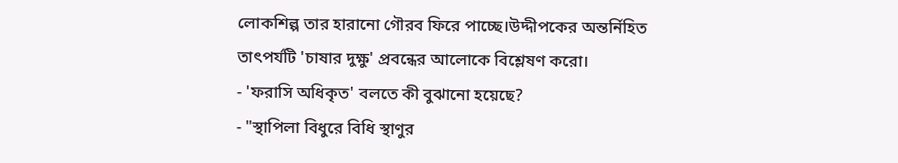লোকশিল্প তার হারানো গৌরব ফিরে পাচ্ছে।উদ্দীপকের অন্তর্নিহিত তাৎপর্যটি 'চাষার দুক্ষু' প্রবন্ধের আলোকে বিশ্লেষণ করো।
- 'ফরাসি অধিকৃত' বলতে কী বুঝানো হয়েছে?
- "স্থাপিলা বিধুরে বিধি স্থাণুর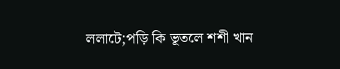ললাটে;পড়ি কি ভূতলে শশী খান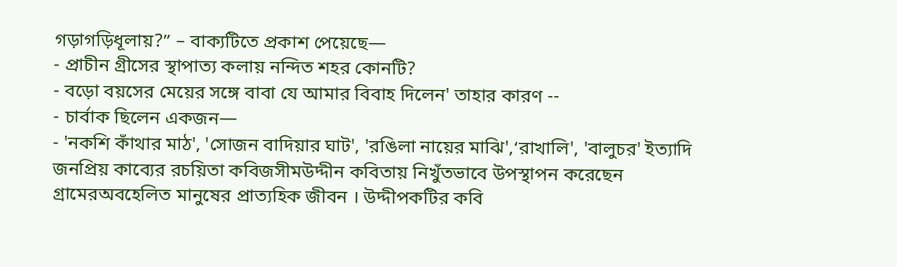গড়াগড়িধূলায়?” – বাক্যটিতে প্রকাশ পেয়েছে—
- প্রাচীন গ্রীসের স্থাপাত্য কলায় নন্দিত শহর কোনটি?
- বড়ো বয়সের মেয়ের সঙ্গে বাবা যে আমার বিবাহ দিলেন' তাহার কারণ --
- চার্বাক ছিলেন একজন—
- 'নকশি কাঁথার মাঠ', 'সোজন বাদিয়ার ঘাট', 'রঙিলা নায়ের মাঝি',‘রাখালি', 'বালুচর' ইত্যাদি জনপ্রিয় কাব্যের রচয়িতা কবিজসীমউদ্দীন কবিতায় নিখুঁতভাবে উপস্থাপন করেছেন গ্রামেরঅবহেলিত মানুষের প্রাত্যহিক জীবন । উদ্দীপকটির কবি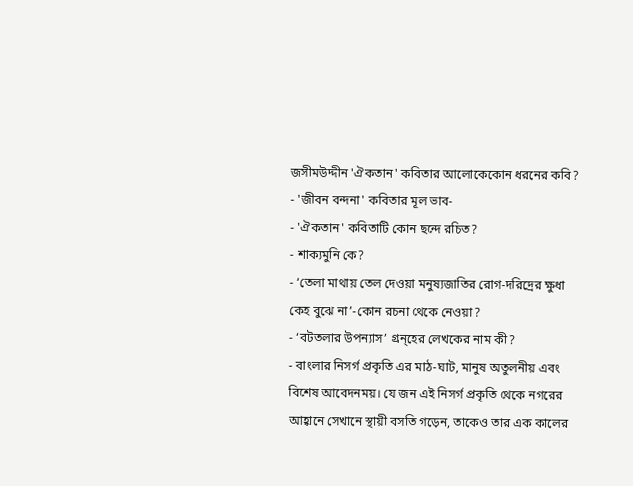জসীমউদ্দীন 'ঐকতান' কবিতার আলোকেকোন ধরনের কবি?
- 'জীবন বন্দনা' কবিতার মূল ভাব-
- 'ঐকতান' কবিতাটি কোন ছন্দে রচিত?
- শাক্যমুনি কে?
- ‘তেলা মাথায় তেল দেওয়া মনুষ্যজাতির রোগ-দরিদ্রের ক্ষুধা কেহ বুঝে না’-কোন রচনা থেকে নেওয়া?
- ‘বটতলার উপন্যাস’ গ্রন্হের লেখকের নাম কী?
- বাংলার নিসর্গ প্রকৃতি এর মাঠ-ঘাট, মানুষ অতুলনীয় এবং বিশেষ আবেদনময়। যে জন এই নিসর্গ প্রকৃতি থেকে নগরের আহ্বানে সেখানে স্থায়ী বসতি গড়েন, তাকেও তার এক কালের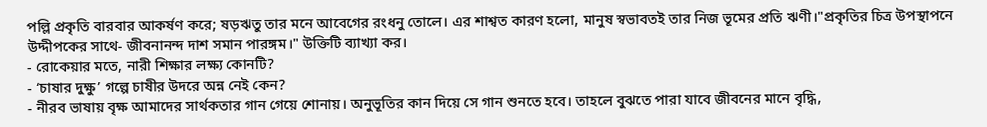পল্লি প্রকৃতি বারবার আকর্ষণ করে; ষড়ঋতু তার মনে আবেগের রংধনু তোলে। এর শাশ্বত কারণ হলো, মানুষ স্বভাবতই তার নিজ ভূমের প্রতি ঋণী।"প্রকৃতির চিত্র উপস্থাপনে উদ্দীপকের সাথে- জীবনানন্দ দাশ সমান পারঙ্গম।" উক্তিটি ব্যাখ্যা কর।
- রোকেয়ার মতে, নারী শিক্ষার লক্ষ্য কোনটি?
- ‘চাষার দুক্ষু’ গল্পে চাষীর উদরে অন্ন নেই কেন?
- নীরব ভাষায় বৃক্ষ আমাদের সার্থকতার গান গেয়ে শোনায়। অনুভূতির কান দিয়ে সে গান শুনতে হবে। তাহলে বুঝতে পারা যাবে জীবনের মানে বৃদ্ধি,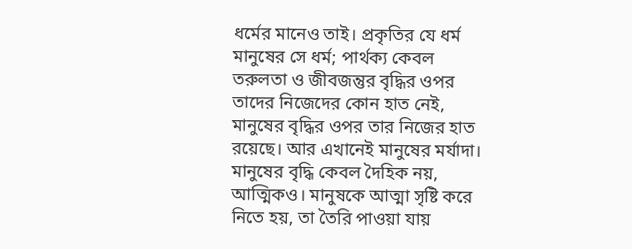ধর্মের মানেও তাই। প্রকৃতির যে ধর্ম মানুষের সে ধর্ম; পার্থক্য কেবল তরুলতা ও জীবজন্তুর বৃদ্ধির ওপর তাদের নিজেদের কোন হাত নেই, মানুষের বৃদ্ধির ওপর তার নিজের হাত রয়েছে। আর এখানেই মানুষের মর্যাদা। মানুষের বৃদ্ধি কেবল দৈহিক নয়, আত্মিকও। মানুষকে আত্মা সৃষ্টি করে নিতে হয়, তা তৈরি পাওয়া যায়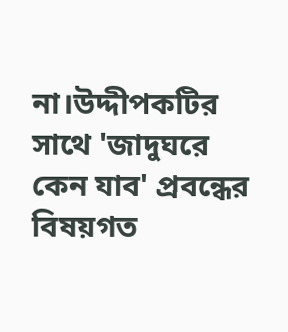না।উদ্দীপকটির সাথে 'জাদুঘরে কেন যাব' প্রবন্ধের বিষয়গত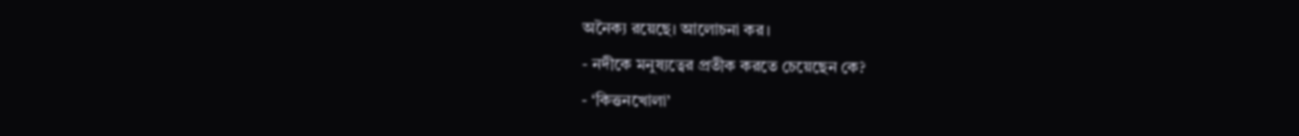অনৈক্য রয়েছে। আলোচনা কর।
- নদীকে মনুষ্যত্বের প্রতীক করতে চেয়েছেন কে?
- ‘কিত্তনখোলা’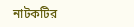নাটকটির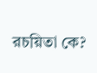রচয়িতা কে?